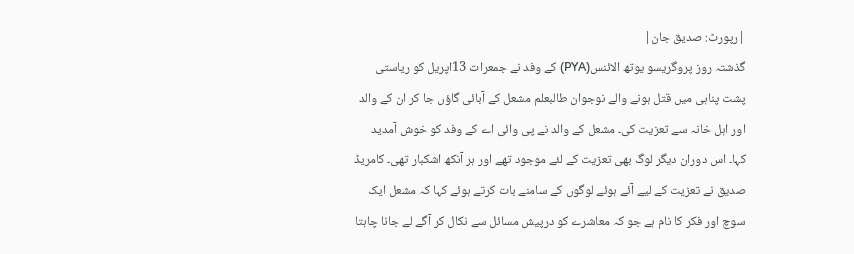|رپورٹ: صدیق جان|
گذشتہ روز پروگریسو یوتھ الائنس(PYA) کے وفد نے جمعرات 13اپریل کو ریاستی پشت پناہی میں قتل ہونے والے نوجوان طالبعلم مشعل کے آبائی گاؤں جا کر ان کے والد اور اہل خانہ سے تعزیت کی۔ مشعل کے والد نے پی وائی اے کے وفد کو خوش آمدید کہا۔ اس دوران دیگر لوگ بھی تعزیت کے لئے موجود تھے اور ہر آنکھ اشکبار تھی۔ کامریڈ صدیق نے تعزیت کے لیے آئے ہوئے لوگوں کے سامنے بات کرتے ہوئے کہا کہ مشعل ایک سوچ اور فکر کا نام ہے جو کہ معاشرے کو درپیش مسائل سے نکال کر آگے لے جانا چاہتا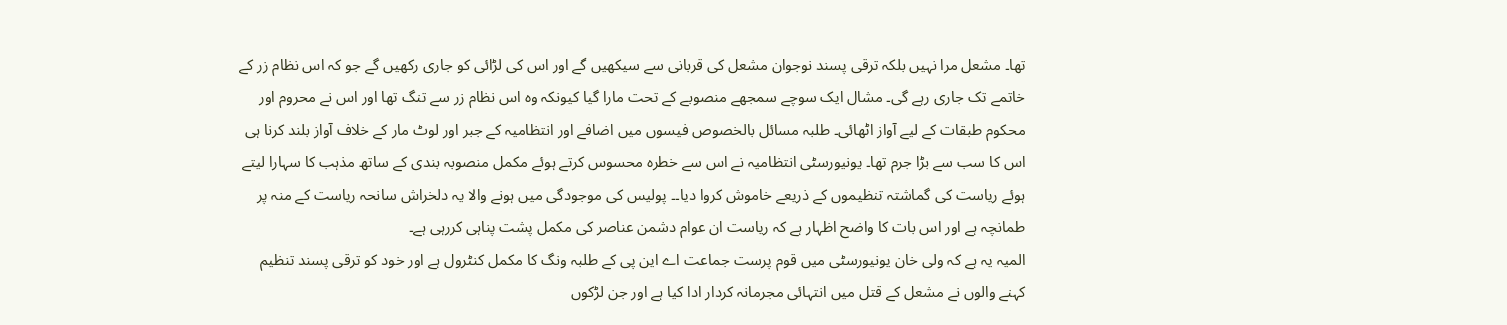تھا۔ مشعل مرا نہیں بلکہ ترقی پسند نوجوان مشعل کی قربانی سے سیکھیں گے اور اس کی لڑائی کو جاری رکھیں گے جو کہ اس نظام زر کے خاتمے تک جاری رہے گی۔ مشال ایک سوچے سمجھے منصوبے کے تحت مارا گیا کیونکہ وہ اس نظام زر سے تنگ تھا اور اس نے محروم اور محکوم طبقات کے لیے آواز اٹھائی۔ طلبہ مسائل بالخصوص فیسوں میں اضافے اور انتظامیہ کے جبر اور لوٹ مار کے خلاف آواز بلند کرنا ہی اس کا سب سے بڑا جرم تھا۔ یونیورسٹی انتظامیہ نے اس سے خطرہ محسوس کرتے ہوئے مکمل منصوبہ بندی کے ساتھ مذہب کا سہارا لیتے ہوئے ریاست کی گماشتہ تنظیموں کے ذریعے خاموش کروا دیا۔۔ پولیس کی موجودگی میں ہونے والا یہ دلخراش سانحہ ریاست کے منہ پر طمانچہ ہے اور اس بات کا واضح اظہار ہے کہ ریاست ان عوام دشمن عناصر کی مکمل پشت پناہی کررہی ہے۔
المیہ یہ ہے کہ ولی خان یونیورسٹی میں قوم پرست جماعت اے این پی کے طلبہ ونگ کا مکمل کنٹرول ہے اور خود کو ترقی پسند تنظیم کہنے والوں نے مشعل کے قتل میں انتہائی مجرمانہ کردار ادا کیا ہے اور جن لڑکوں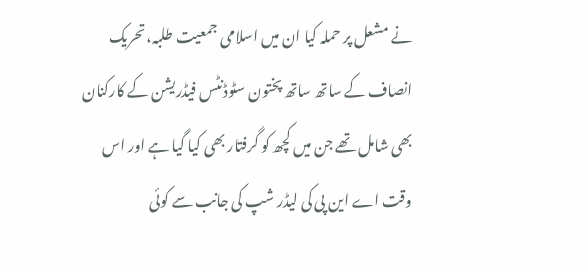نے مشعل پر حملہ کیا ان میں اسلامی جمعیت طلبہ، تحریک انصاف کے ساتھ ساتھ پختون سٹوڈنٹس فیڈریشن کے کارکنان بھی شامل تھے جن میں کچھ کو گرفتار بھی کیا گیا ہے اور اس وقت اے این پی کی لیڈر شپ کی جانب سے کوئی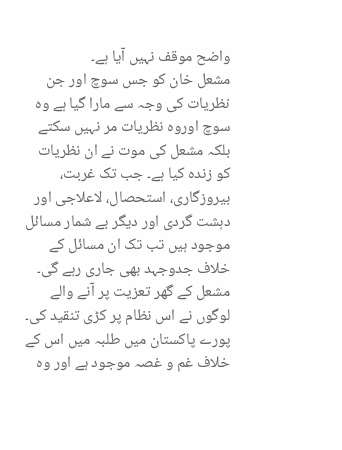واضح موقف نہیں آیا ہے۔
مشعل خان کو جس سوچ اور جن نظریات کی وجہ سے مارا گیا ہے وہ سوچ اوروہ نظریات مر نہیں سکتے بلکہ مشعل کی موت نے ان نظریات کو زندہ کیا ہے۔ جب تک غربت، بیروزگاری، استحصال، لاعلاجی اور دہشت گردی اور دیگر بے شمار مسائل موجود ہیں تب تک ان مسائل کے خلاف جدوجہد بھی جاری رہے گی۔ مشعل کے گھر تعزیت پر آنے والے لوگوں نے اس نظام پر کڑی تنقید کی۔
پورے پاکستان میں طلبہ میں اس کے خلاف غم و غصہ موجود ہے اور وہ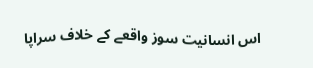اس انسانیت سوز واقعے کے خلاف سراپا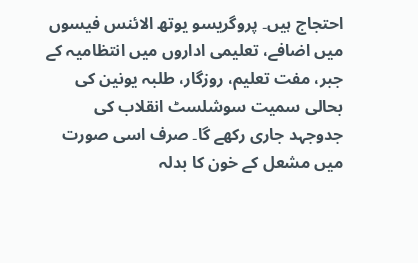احتجاج ہیں۔ پروگریسو یوتھ الائنس فیسوں میں اضافے، تعلیمی اداروں میں انتظامیہ کے جبر، مفت تعلیم، روزگار، طلبہ یونین کی بحالی سمیت سوشلسٹ انقلاب کی جدوجہد جاری رکھے گا۔ صرف اسی صورت میں مشعل کے خون کا بدلہ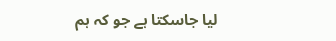لیا جاسکتا ہے جو کہ ہم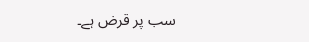سب پر قرض ہے۔